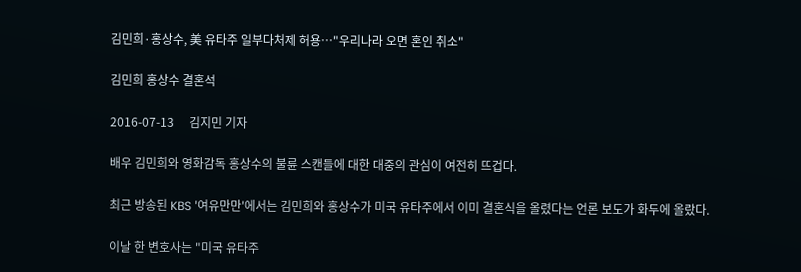김민희·홍상수, 美 유타주 일부다처제 허용…"우리나라 오면 혼인 취소"

김민희 홍상수 결혼석

2016-07-13     김지민 기자

배우 김민희와 영화감독 홍상수의 불륜 스캔들에 대한 대중의 관심이 여전히 뜨겁다.

최근 방송된 KBS '여유만만'에서는 김민희와 홍상수가 미국 유타주에서 이미 결혼식을 올렸다는 언론 보도가 화두에 올랐다.

이날 한 변호사는 "미국 유타주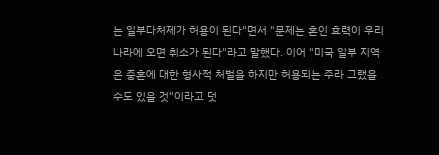는 일부다처제가 허용이 된다"면서 "문제는 혼인 효력이 우리나라에 오면 취소가 된다"라고 말했다. 이어 "미국 일부 지역은 중혼에 대한 형사적 처벌을 하지만 허용되는 주라 그랬을 수도 있을 것"이라고 덧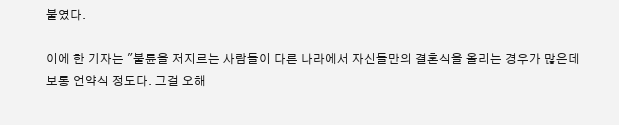붙였다.

이에 한 기자는 "불륜을 저지르는 사람들이 다른 나라에서 자신들만의 결혼식을 올리는 경우가 많은데 보통 언약식 정도다. 그걸 오해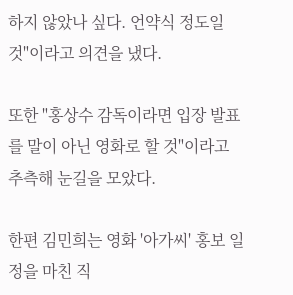하지 않았나 싶다. 언약식 정도일 것"이라고 의견을 냈다.

또한 "홍상수 감독이라면 입장 발표를 말이 아닌 영화로 할 것"이라고 추측해 눈길을 모았다.

한편 김민희는 영화 '아가씨' 홍보 일정을 마친 직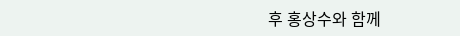후 홍상수와 함께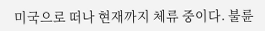미국으로 떠나 현재까지 체류 중이다. 불륜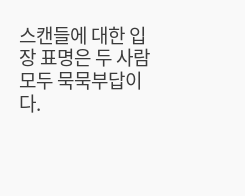스캔들에 대한 입장 표명은 두 사람 모두 묵묵부답이다.